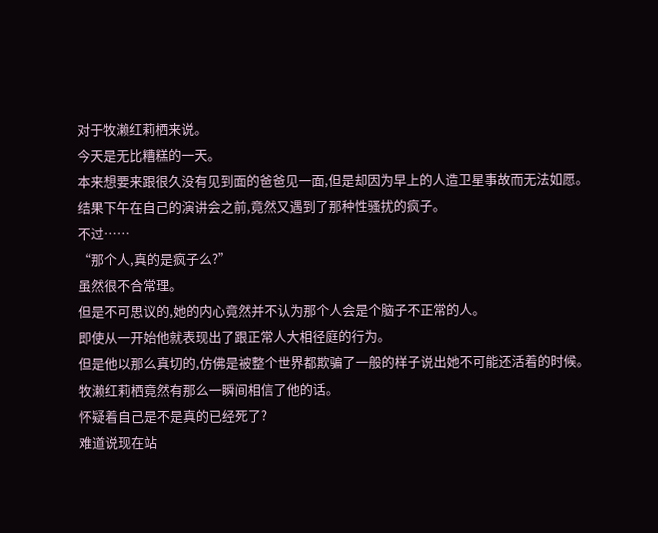对于牧濑红莉栖来说。
今天是无比糟糕的一天。
本来想要来跟很久没有见到面的爸爸见一面,但是却因为早上的人造卫星事故而无法如愿。
结果下午在自己的演讲会之前,竟然又遇到了那种性骚扰的疯子。
不过……
“那个人,真的是疯子么?”
虽然很不合常理。
但是不可思议的,她的内心竟然并不认为那个人会是个脑子不正常的人。
即使从一开始他就表现出了跟正常人大相径庭的行为。
但是他以那么真切的,仿佛是被整个世界都欺骗了一般的样子说出她不可能还活着的时候。
牧濑红莉栖竟然有那么一瞬间相信了他的话。
怀疑着自己是不是真的已经死了?
难道说现在站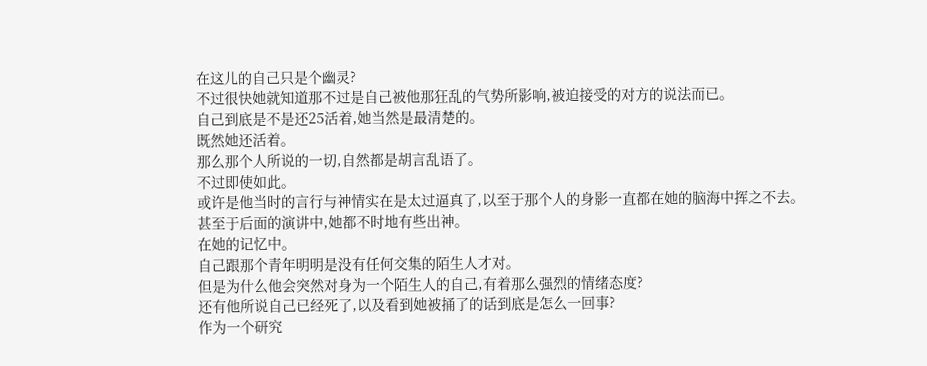在这儿的自己只是个幽灵?
不过很快她就知道那不过是自己被他那狂乱的气势所影响,被迫接受的对方的说法而已。
自己到底是不是还25活着,她当然是最清楚的。
既然她还活着。
那么那个人所说的一切,自然都是胡言乱语了。
不过即使如此。
或许是他当时的言行与神情实在是太过逼真了,以至于那个人的身影一直都在她的脑海中挥之不去。
甚至于后面的演讲中,她都不时地有些出神。
在她的记忆中。
自己跟那个青年明明是没有任何交集的陌生人才对。
但是为什么他会突然对身为一个陌生人的自己,有着那么强烈的情绪态度?
还有他所说自己已经死了,以及看到她被捅了的话到底是怎么一回事?
作为一个研究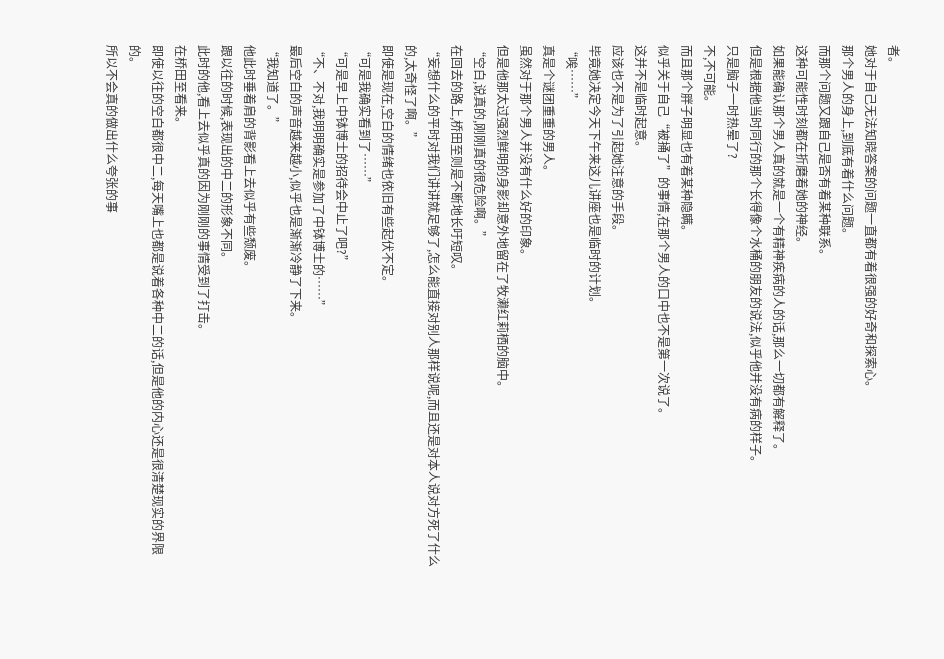者。
她对于自己无法知晓答案的问题一直都有着很强的好奇和探索心。
那个男人的身上,到底有着什么问题。
而那个问题又跟自己是否有着某种联系。
这种可能性时刻都在折磨着她的神经。
如果能确认那个男人真的就是一个有精神疾病的人的话,那么一切都有解释了。
但是根据他当时同行的那个长得像个水桶的朋友的说法,似乎他并没有病的样子。
只是脑子一时热晕了?
不,不可能。
而且那个胖子明显也有着某种隐瞒。
似乎关于自己“被捅了”的事情,在那个男人的口中也不是第一次说了。
这并不是临时起意。
应该也不是为了引起她注意的手段。
毕竟她决定今天下午来这儿讲座也是临时的计划。
“唉……”
真是个谜团重重的男人。
虽然对于那个男人并没有什么好的印象。
但是他那太过强烈鲜明的身影却意外地留在了牧濑红莉栖的脑中。
“空白,说真的,刚刚真的很危险啊。”
在回去的路上,桥田至则是不断地长吁短叹。
“妄想什么的平时对我们讲讲就足够了,怎么能直接对别人那样说呢,而且还是对本人说对方死了什么的,太奇怪了啊。”
即使是现在,空白的情绪也依旧有些起伏不定。
“可是我确实看到了……”
“可是早上中钵博士的招待会中止了吧?”
“不、不对,我明明确实是参加了中钵博士的……”
最后空白的声音越来越小,似乎也是渐渐冷静了下来。
“我知道了。”
他此时垂着肩的背影看上去似乎有些颓废。
跟以往的时候,表现出的中二的形象不同。
此时的他,看上去似乎真的因为刚刚的事情受到了打击。
在桥田至看来。
即使以往的空白都很中二,每天嘴上也都是说着各种中二的话,但是他的内心还是很清楚现实的界限的。
所以不会真的做出什么夸张的事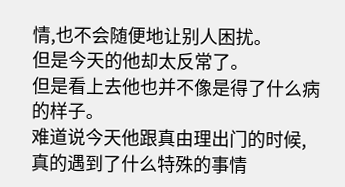情,也不会随便地让别人困扰。
但是今天的他却太反常了。
但是看上去他也并不像是得了什么病的样子。
难道说今天他跟真由理出门的时候,真的遇到了什么特殊的事情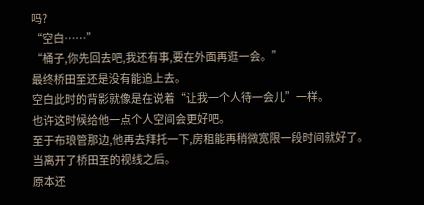吗?
“空白……”
“桶子,你先回去吧,我还有事,要在外面再逛一会。”
最终桥田至还是没有能追上去。
空白此时的背影就像是在说着“让我一个人待一会儿”一样。
也许这时候给他一点个人空间会更好吧。
至于布琅管那边,他再去拜托一下,房租能再稍微宽限一段时间就好了。
当离开了桥田至的视线之后。
原本还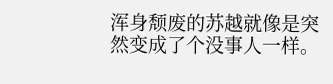浑身颓废的苏越就像是突然变成了个没事人一样。